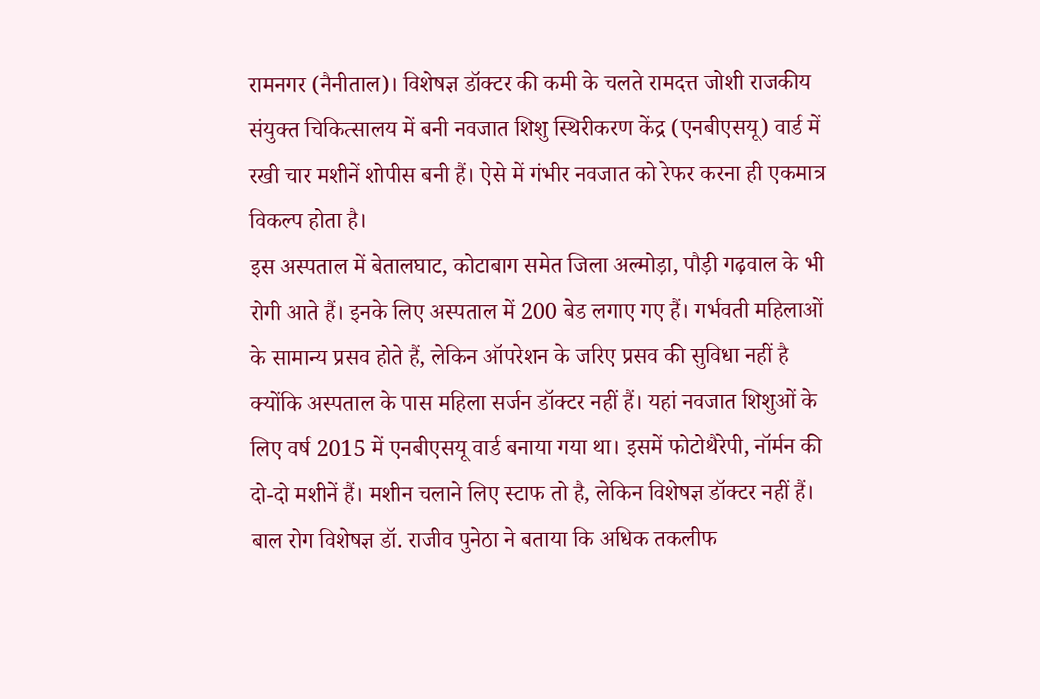रामनगर (नैनीताल)। विशेषज्ञ डॉक्टर की कमी के चलते रामदत्त जोशी राजकीय संयुक्त चिकित्सालय में बनी नवजात शिशु स्थिरीकरण केंद्र (एनबीएसयू) वार्ड में रखी चार मशीनें शोपीस बनी हैं। ऐसे में गंभीर नवजात को रेफर करना ही एकमात्र विकल्प होता है।
इस अस्पताल में बेतालघाट, कोटाबाग समेत जिला अल्मोड़ा, पौड़ी गढ़वाल के भी रोगी आते हैं। इनके लिए अस्पताल में 200 बेड लगाए गए हैं। गर्भवती महिलाओं के सामान्य प्रसव होते हैं, लेकिन ऑपरेशन के जरिए प्रसव की सुविधा नहीं है क्योंकि अस्पताल के पास महिला सर्जन डॉक्टर नहीं हैं। यहां नवजात शिशुओं के लिए वर्ष 2015 में एनबीएसयू वार्ड बनाया गया था। इसमें फोटोथैरेपी, नॉर्मन की दो-दो मशीनें हैं। मशीन चलाने लिए स्टाफ तो है, लेकिन विशेषज्ञ डॉक्टर नहीं हैं। बाल रोग विशेषज्ञ डॉ. राजीव पुनेठा ने बताया कि अधिक तकलीफ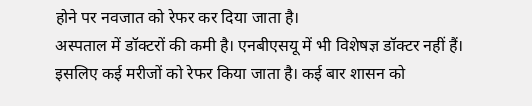होने पर नवजात को रेफर कर दिया जाता है।
अस्पताल में डॉक्टरों की कमी है। एनबीएसयू में भी विशेषज्ञ डॉक्टर नहीं हैं। इसलिए कई मरीजों को रेफर किया जाता है। कई बार शासन को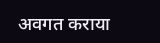अवगत कराया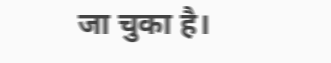जा चुका है।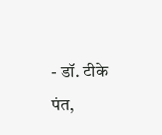- डॉ. टीके पंत,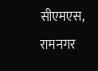सीएमएस, रामनगर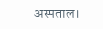अस्पताल।